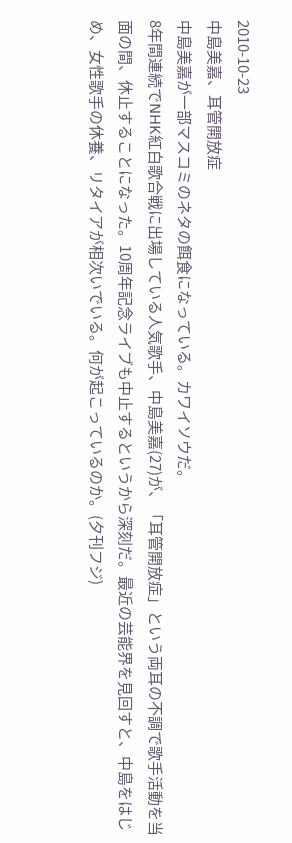2010-10-23
中島美嘉、耳管開放症
中島美嘉が一部マスコミのネタの餌食になっている。カワイソウだ。
8年間連続でNHK紅白歌合戦に出場している人気歌手、中島美嘉(27)が、「耳管開放症」という両耳の不調で歌手活動を当面の間、休止することになった。10周年記念ライブも中止するというから深刻だ。最近の芸能界を見回すと、中島をはじめ、女性歌手の休養、リタイアが相次いでいる。何が起こっているのか。(夕刊フジ)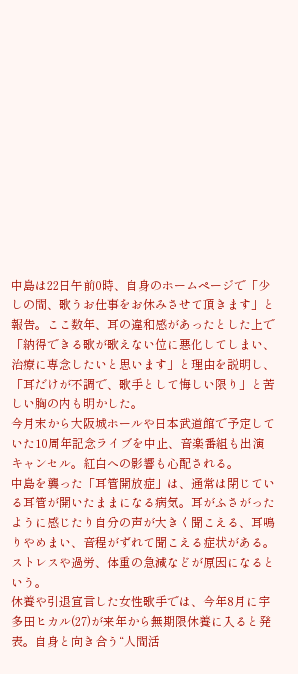中島は22日午前0時、自身のホームページで「少しの間、歌うお仕事をお休みさせて頂きます」と報告。ここ数年、耳の違和感があったとした上で「納得できる歌が歌えない位に悪化してしまい、治療に専念したいと思います」と理由を説明し、「耳だけが不調で、歌手として悔しい限り」と苦しい胸の内も明かした。
今月末から大阪城ホールや日本武道館で予定していた10周年記念ライブを中止、音楽番組も出演キャンセル。紅白への影響も心配される。
中島を襲った「耳管開放症」は、通常は閉じている耳管が開いたままになる病気。耳がふさがったように感じたり自分の声が大きく聞こえる、耳鳴りやめまい、音程がずれて聞こえる症状がある。ストレスや過労、体重の急減などが原因になるという。
休養や引退宣言した女性歌手では、今年8月に宇多田ヒカル(27)が来年から無期限休養に入ると発表。自身と向き合う“人間活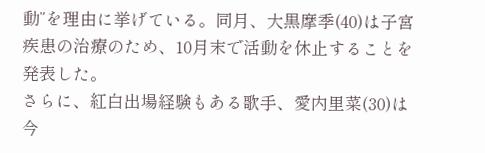動”を理由に挙げている。同月、大黒摩季(40)は子宮疾患の治療のため、10月末で活動を休止することを発表した。
さらに、紅白出場経験もある歌手、愛内里菜(30)は今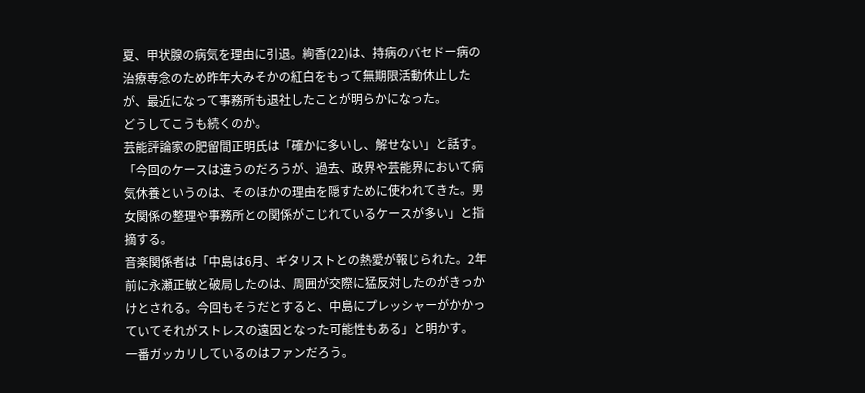夏、甲状腺の病気を理由に引退。絢香(22)は、持病のバセドー病の治療専念のため昨年大みそかの紅白をもって無期限活動休止したが、最近になって事務所も退社したことが明らかになった。
どうしてこうも続くのか。
芸能評論家の肥留間正明氏は「確かに多いし、解せない」と話す。「今回のケースは違うのだろうが、過去、政界や芸能界において病気休養というのは、そのほかの理由を隠すために使われてきた。男女関係の整理や事務所との関係がこじれているケースが多い」と指摘する。
音楽関係者は「中島は6月、ギタリストとの熱愛が報じられた。2年前に永瀬正敏と破局したのは、周囲が交際に猛反対したのがきっかけとされる。今回もそうだとすると、中島にプレッシャーがかかっていてそれがストレスの遠因となった可能性もある」と明かす。
一番ガッカリしているのはファンだろう。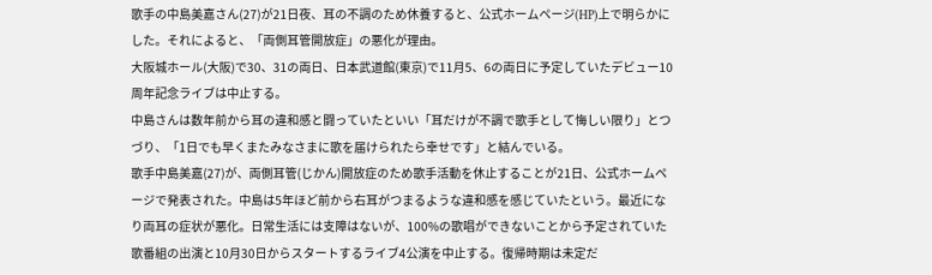歌手の中島美嘉さん(27)が21日夜、耳の不調のため休養すると、公式ホームページ(HP)上で明らかにした。それによると、「両側耳管開放症」の悪化が理由。
大阪城ホール(大阪)で30、31の両日、日本武道館(東京)で11月5、6の両日に予定していたデビュー10周年記念ライブは中止する。
中島さんは数年前から耳の違和感と闘っていたといい「耳だけが不調で歌手として悔しい限り」とつづり、「1日でも早くまたみなさまに歌を届けられたら幸せです」と結んでいる。
歌手中島美嘉(27)が、両側耳管(じかん)開放症のため歌手活動を休止することが21日、公式ホームページで発表された。中島は5年ほど前から右耳がつまるような違和感を感じていたという。最近になり両耳の症状が悪化。日常生活には支障はないが、100%の歌唱ができないことから予定されていた歌番組の出演と10月30日からスタートするライブ4公演を中止する。復帰時期は未定だ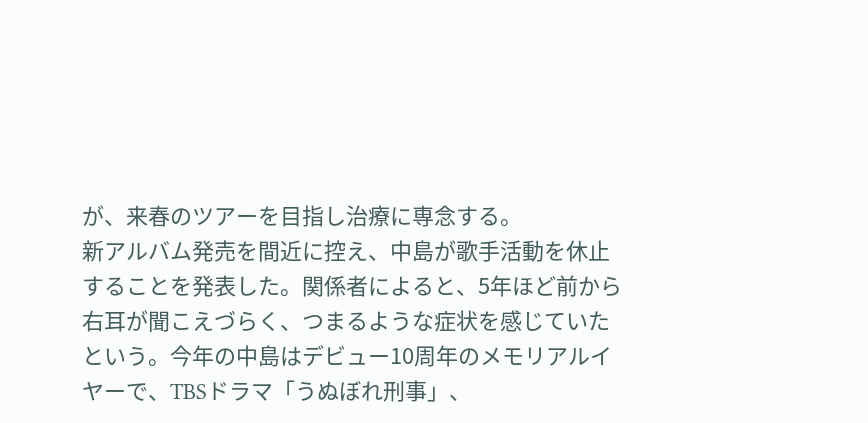が、来春のツアーを目指し治療に専念する。
新アルバム発売を間近に控え、中島が歌手活動を休止することを発表した。関係者によると、5年ほど前から右耳が聞こえづらく、つまるような症状を感じていたという。今年の中島はデビュー10周年のメモリアルイヤーで、TBSドラマ「うぬぼれ刑事」、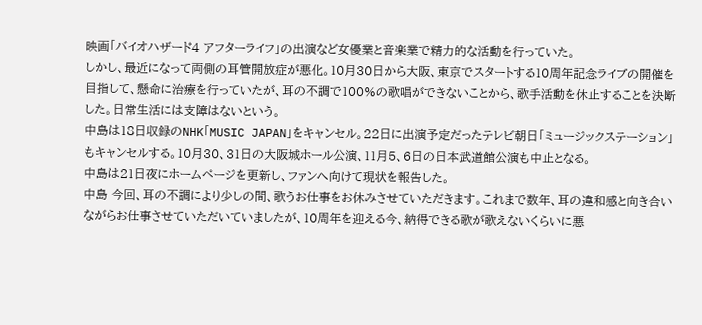映画「バイオハザード4 アフターライフ」の出演など女優業と音楽業で精力的な活動を行っていた。
しかし、最近になって両側の耳管開放症が悪化。10月30日から大阪、東京でスタートする10周年記念ライブの開催を目指して、懸命に治療を行っていたが、耳の不調で100%の歌唱ができないことから、歌手活動を休止することを決断した。日常生活には支障はないという。
中島は18日収録のNHK「MUSIC JAPAN」をキャンセル。22日に出演予定だったテレビ朝日「ミュージックステーション」もキャンセルする。10月30、31日の大阪城ホール公演、11月5、6日の日本武道館公演も中止となる。
中島は21日夜にホームページを更新し、ファンへ向けて現状を報告した。
中島 今回、耳の不調により少しの間、歌うお仕事をお休みさせていただきます。これまで数年、耳の違和感と向き合いながらお仕事させていただいていましたが、10周年を迎える今、納得できる歌が歌えないくらいに悪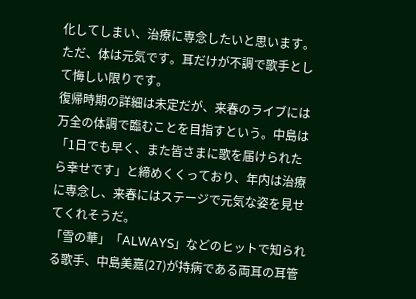化してしまい、治療に専念したいと思います。ただ、体は元気です。耳だけが不調で歌手として悔しい限りです。
復帰時期の詳細は未定だが、来春のライブには万全の体調で臨むことを目指すという。中島は「1日でも早く、また皆さまに歌を届けられたら幸せです」と締めくくっており、年内は治療に専念し、来春にはステージで元気な姿を見せてくれそうだ。
「雪の華」「ALWAYS」などのヒットで知られる歌手、中島美嘉(27)が持病である両耳の耳管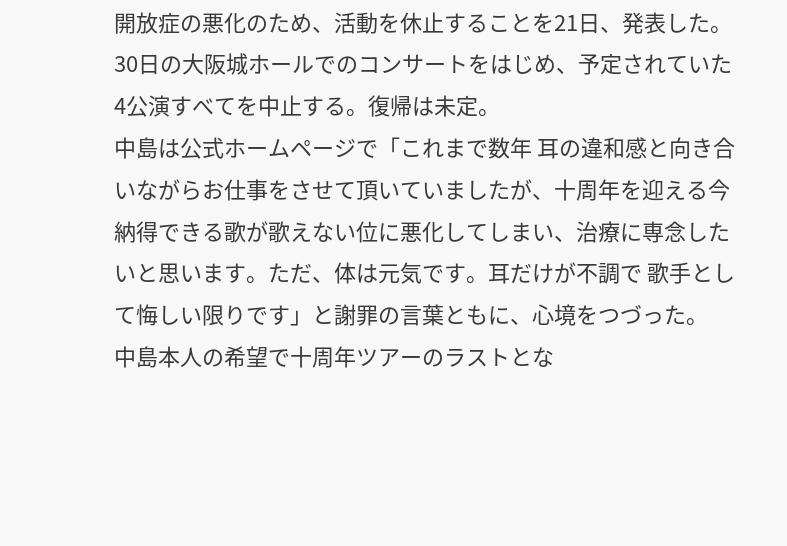開放症の悪化のため、活動を休止することを21日、発表した。30日の大阪城ホールでのコンサートをはじめ、予定されていた4公演すべてを中止する。復帰は未定。
中島は公式ホームページで「これまで数年 耳の違和感と向き合いながらお仕事をさせて頂いていましたが、十周年を迎える今 納得できる歌が歌えない位に悪化してしまい、治療に専念したいと思います。ただ、体は元気です。耳だけが不調で 歌手として悔しい限りです」と謝罪の言葉ともに、心境をつづった。
中島本人の希望で十周年ツアーのラストとな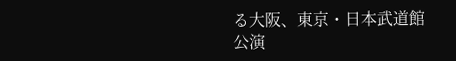る大阪、東京・日本武道館公演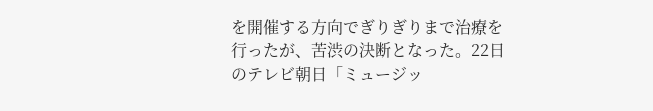を開催する方向でぎりぎりまで治療を行ったが、苦渋の決断となった。22日のテレビ朝日「ミュージッ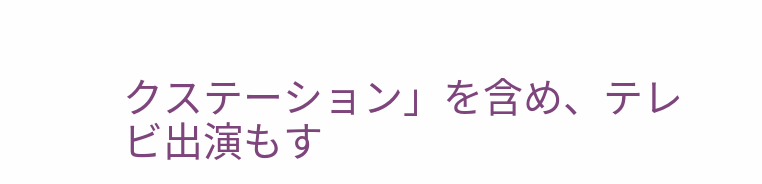クステーション」を含め、テレビ出演もす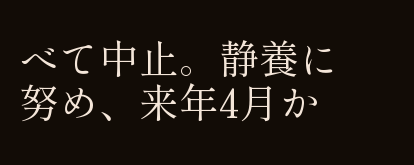べて中止。静養に努め、来年4月か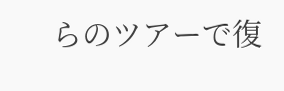らのツアーで復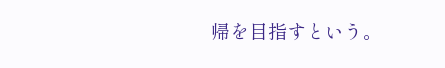帰を目指すという。